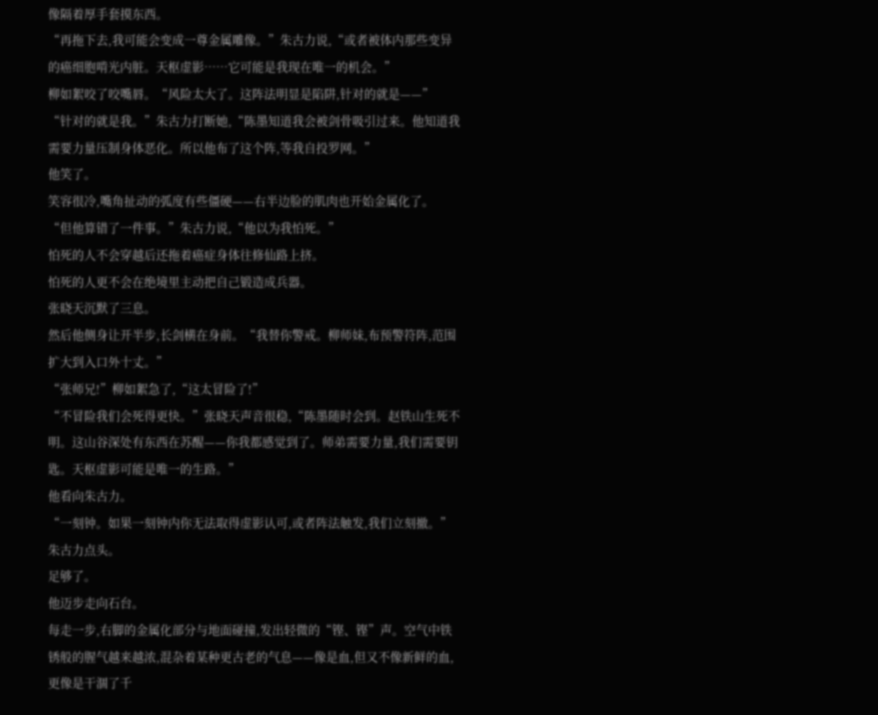像隔着厚手套摸东西。
“再拖下去,我可能会变成一尊金属雕像。”朱古力说,“或者被体内那些变异的癌细胞啃光内脏。天枢虚影……它可能是我现在唯一的机会。”
柳如絮咬了咬嘴唇。“风险太大了。这阵法明显是陷阱,针对的就是——”
“针对的就是我。”朱古力打断她,“陈墨知道我会被剑骨吸引过来。他知道我需要力量压制身体恶化。所以他布了这个阵,等我自投罗网。”
他笑了。
笑容很冷,嘴角扯动的弧度有些僵硬——右半边脸的肌肉也开始金属化了。
“但他算错了一件事。”朱古力说,“他以为我怕死。”
怕死的人不会穿越后还拖着癌症身体往修仙路上挤。
怕死的人更不会在绝境里主动把自己锻造成兵器。
张晓天沉默了三息。
然后他侧身让开半步,长剑横在身前。“我替你警戒。柳师妹,布预警符阵,范围扩大到入口外十丈。”
“张师兄!”柳如絮急了,“这太冒险了!”
“不冒险我们会死得更快。”张晓天声音很稳,“陈墨随时会到。赵铁山生死不明。这山谷深处有东西在苏醒——你我都感觉到了。师弟需要力量,我们需要钥匙。天枢虚影可能是唯一的生路。”
他看向朱古力。
“一刻钟。如果一刻钟内你无法取得虚影认可,或者阵法触发,我们立刻撤。”
朱古力点头。
足够了。
他迈步走向石台。
每走一步,右脚的金属化部分与地面碰撞,发出轻微的“铿、铿”声。空气中铁锈般的腥气越来越浓,混杂着某种更古老的气息——像是血,但又不像新鲜的血,更像是干涸了千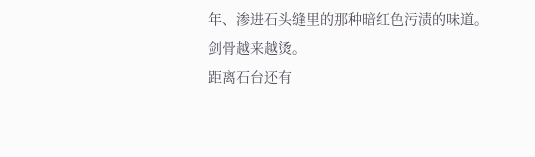年、渗进石头缝里的那种暗红色污渍的味道。
剑骨越来越烫。
距离石台还有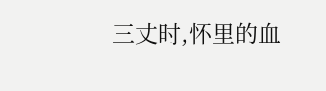三丈时,怀里的血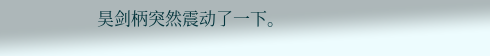昊剑柄突然震动了一下。